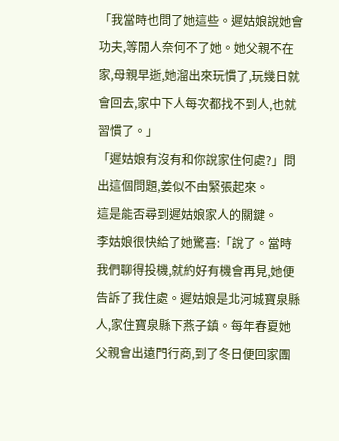「我當時也問了她這些。遲姑娘說她會功夫,等閒人奈何不了她。她父親不在家,母親早逝,她溜出來玩慣了,玩幾日就會回去,家中下人每次都找不到人,也就習慣了。」
「遲姑娘有沒有和你說家住何處?」問出這個問題,姜似不由緊張起來。
這是能否尋到遲姑娘家人的關鍵。
李姑娘很快給了她驚喜:「說了。當時我們聊得投機,就約好有機會再見,她便告訴了我住處。遲姑娘是北河城寶泉縣人,家住寶泉縣下燕子鎮。每年春夏她父親會出遠門行商,到了冬日便回家團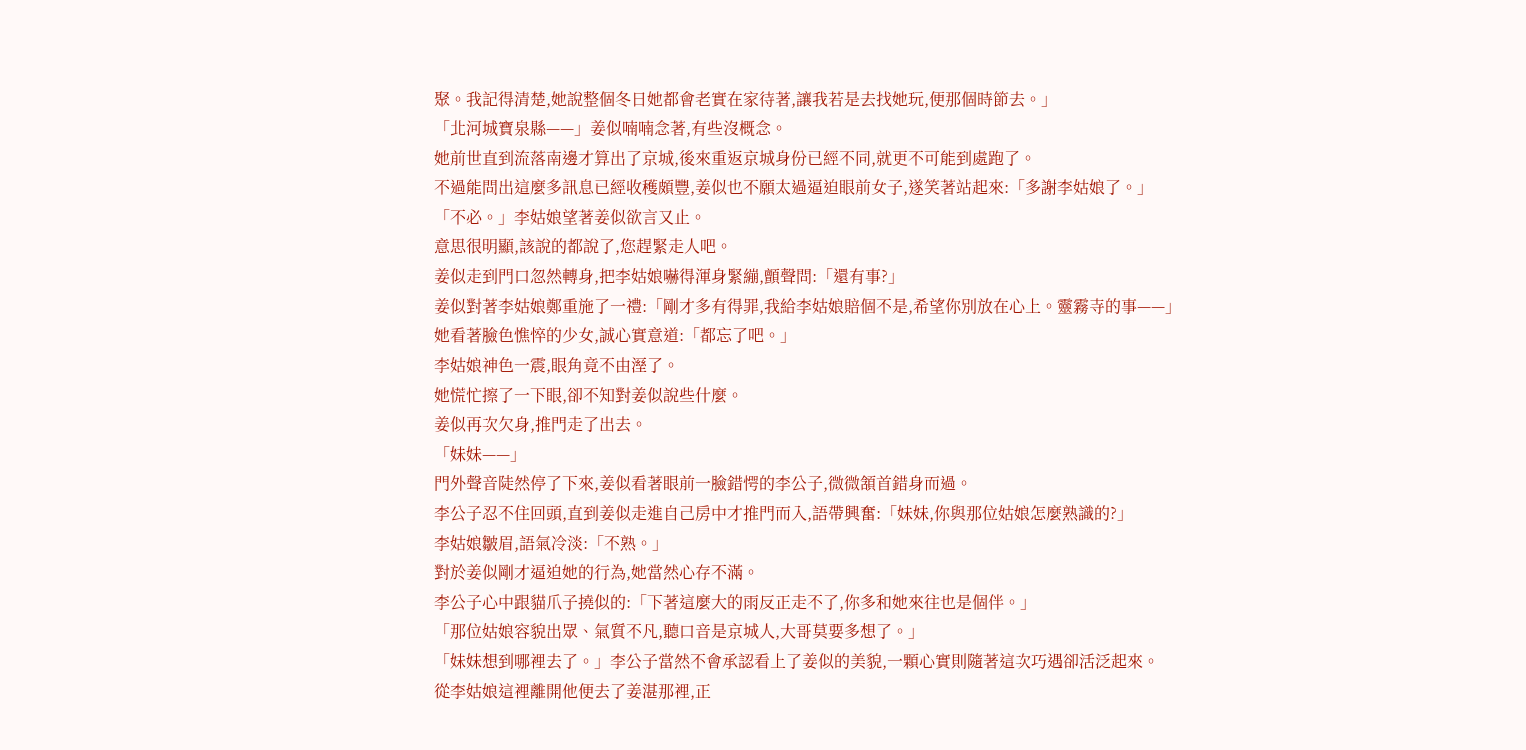聚。我記得清楚,她說整個冬日她都會老實在家待著,讓我若是去找她玩,便那個時節去。」
「北河城寶泉縣——」姜似喃喃念著,有些沒概念。
她前世直到流落南邊才算出了京城,後來重返京城身份已經不同,就更不可能到處跑了。
不過能問出這麼多訊息已經收穫頗豐,姜似也不願太過逼迫眼前女子,遂笑著站起來:「多謝李姑娘了。」
「不必。」李姑娘望著姜似欲言又止。
意思很明顯,該說的都說了,您趕緊走人吧。
姜似走到門口忽然轉身,把李姑娘嚇得渾身緊繃,顫聲問:「還有事?」
姜似對著李姑娘鄭重施了一禮:「剛才多有得罪,我給李姑娘賠個不是,希望你別放在心上。靈霧寺的事——」
她看著臉色憔悴的少女,誠心實意道:「都忘了吧。」
李姑娘神色一震,眼角竟不由溼了。
她慌忙擦了一下眼,卻不知對姜似說些什麼。
姜似再次欠身,推門走了出去。
「妹妹——」
門外聲音陡然停了下來,姜似看著眼前一臉錯愕的李公子,微微頷首錯身而過。
李公子忍不住回頭,直到姜似走進自己房中才推門而入,語帶興奮:「妹妹,你與那位姑娘怎麼熟識的?」
李姑娘皺眉,語氣冷淡:「不熟。」
對於姜似剛才逼迫她的行為,她當然心存不滿。
李公子心中跟貓爪子撓似的:「下著這麼大的雨反正走不了,你多和她來往也是個伴。」
「那位姑娘容貌出眾、氣質不凡,聽口音是京城人,大哥莫要多想了。」
「妹妹想到哪裡去了。」李公子當然不會承認看上了姜似的美貌,一顆心實則隨著這次巧遇卻活泛起來。
從李姑娘這裡離開他便去了姜湛那裡,正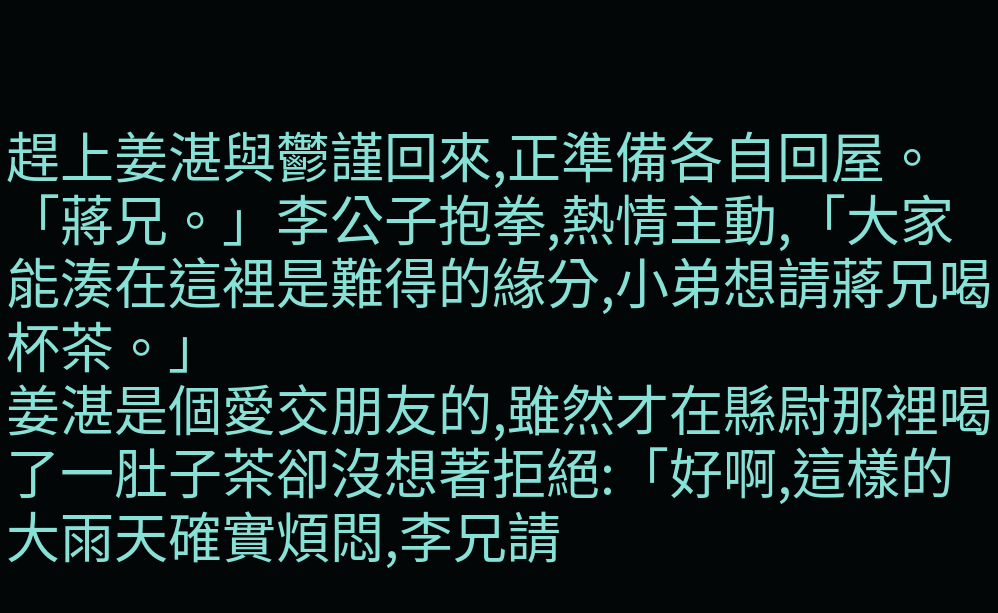趕上姜湛與鬱謹回來,正準備各自回屋。
「蔣兄。」李公子抱拳,熱情主動,「大家能湊在這裡是難得的緣分,小弟想請蔣兄喝杯茶。」
姜湛是個愛交朋友的,雖然才在縣尉那裡喝了一肚子茶卻沒想著拒絕:「好啊,這樣的大雨天確實煩悶,李兄請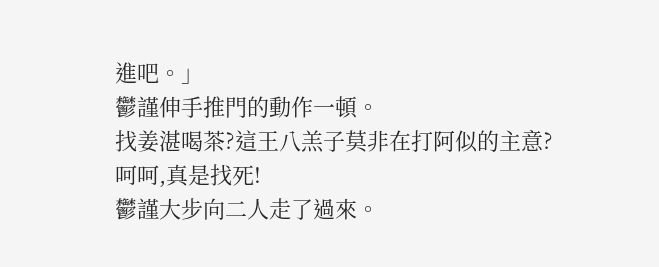進吧。」
鬱謹伸手推門的動作一頓。
找姜湛喝茶?這王八羔子莫非在打阿似的主意?
呵呵,真是找死!
鬱謹大步向二人走了過來。